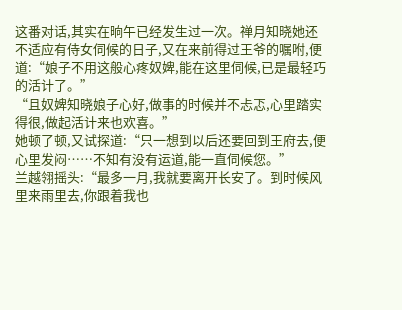这番对话,其实在晌午已经发生过一次。禅月知晓她还不适应有侍女伺候的日子,又在来前得过王爷的嘱咐,便道:“娘子不用这般心疼奴婢,能在这里伺候,已是最轻巧的活计了。”
“且奴婢知晓娘子心好,做事的时候并不忐忑,心里踏实得很,做起活计来也欢喜。”
她顿了顿,又试探道:“只一想到以后还要回到王府去,便心里发闷……不知有没有运道,能一直伺候您。”
兰越翎摇头:“最多一月,我就要离开长安了。到时候风里来雨里去,你跟着我也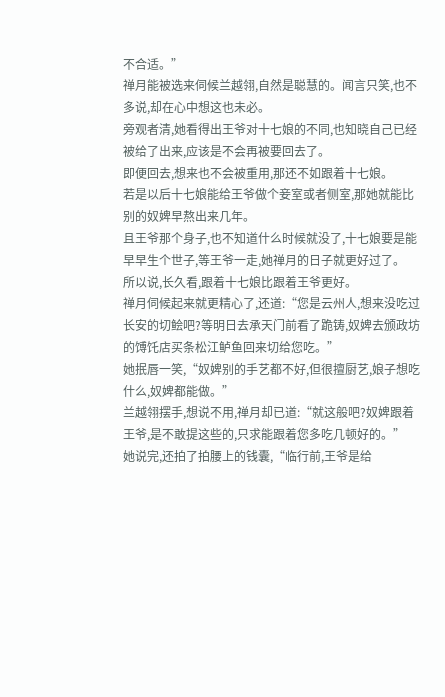不合适。”
禅月能被选来伺候兰越翎,自然是聪慧的。闻言只笑,也不多说,却在心中想这也未必。
旁观者清,她看得出王爷对十七娘的不同,也知晓自己已经被给了出来,应该是不会再被要回去了。
即便回去,想来也不会被重用,那还不如跟着十七娘。
若是以后十七娘能给王爷做个妾室或者侧室,那她就能比别的奴婢早熬出来几年。
且王爷那个身子,也不知道什么时候就没了,十七娘要是能早早生个世子,等王爷一走,她禅月的日子就更好过了。
所以说,长久看,跟着十七娘比跟着王爷更好。
禅月伺候起来就更精心了,还道:“您是云州人,想来没吃过长安的切鲙吧?等明日去承天门前看了跪铸,奴婢去颁政坊的馎饦店买条松江鲈鱼回来切给您吃。”
她抿唇一笑,“奴婢别的手艺都不好,但很擅厨艺,娘子想吃什么,奴婢都能做。”
兰越翎摆手,想说不用,禅月却已道:“就这般吧?奴婢跟着王爷,是不敢提这些的,只求能跟着您多吃几顿好的。”
她说完,还拍了拍腰上的钱囊,“临行前,王爷是给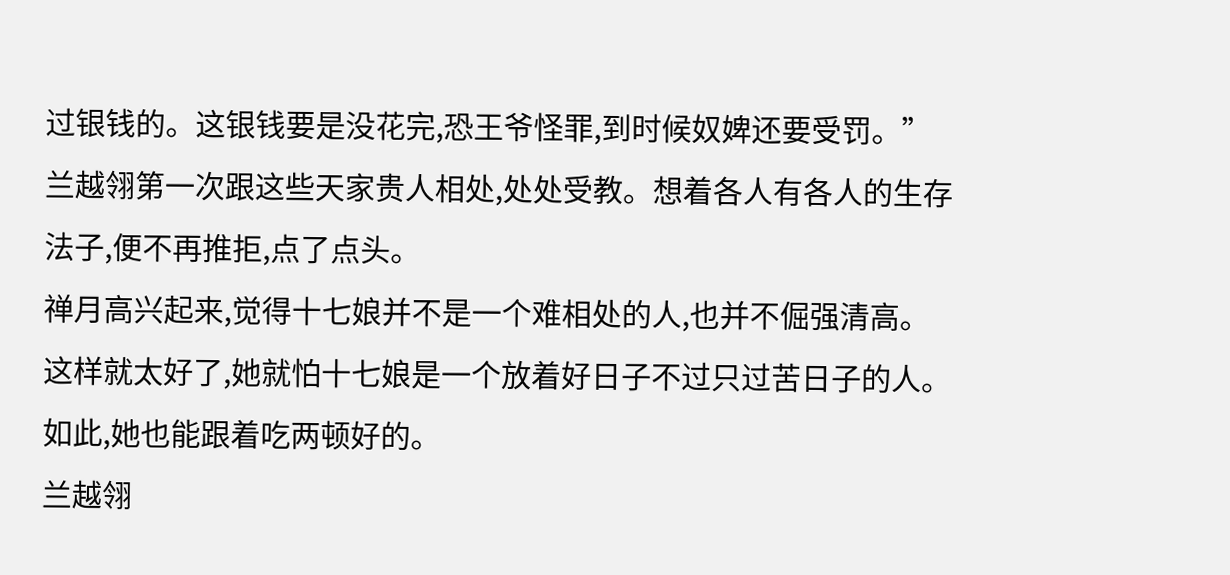过银钱的。这银钱要是没花完,恐王爷怪罪,到时候奴婢还要受罚。”
兰越翎第一次跟这些天家贵人相处,处处受教。想着各人有各人的生存法子,便不再推拒,点了点头。
禅月高兴起来,觉得十七娘并不是一个难相处的人,也并不倔强清高。
这样就太好了,她就怕十七娘是一个放着好日子不过只过苦日子的人。
如此,她也能跟着吃两顿好的。
兰越翎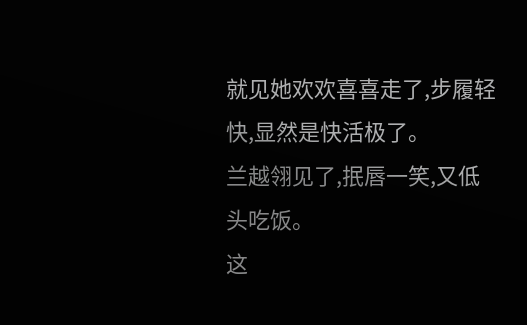就见她欢欢喜喜走了,步履轻快,显然是快活极了。
兰越翎见了,抿唇一笑,又低头吃饭。
这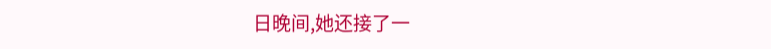日晚间,她还接了一